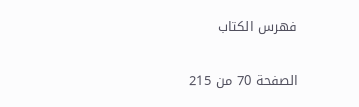فهرس الكتاب

الصفحة 70 من 215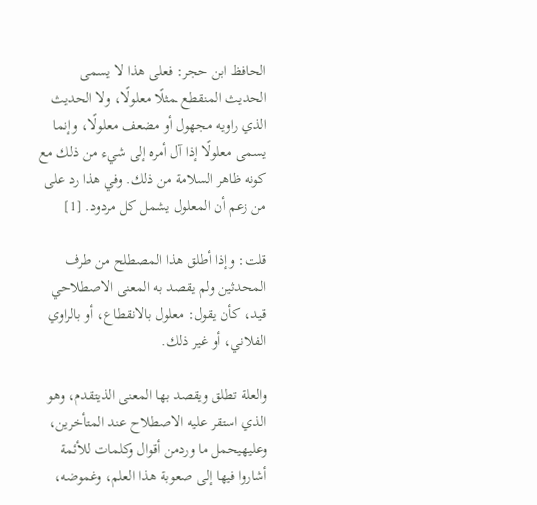الحافظ ابن حجر: فعلى هذا لا يسمى الحديث المنقطع ـمثلًا معلولًا، ولا الحديث الذي راويه مجهول أو مضعف معلولًا، وإنما يسمى معلولًا إذا آل أمره إلى شيء من ذلك مع كونه ظاهر السلامة من ذلك. وفي هذا رد على من زعم أن المعلول يشمل كل مردود. [1]

قلت: وإذا أطلق هذا المصطلح من طرف المحدثين ولم يقصد به المعنى الاصطلاحي قيد، كأن يقول: معلول بالانقطاع، أو بالراوي الفلاني، أو غير ذلك.

والعلة تطلق ويقصد بها المعنى الذيتقدم، وهو الذي استقر عليه الاصطلاح عند المتأخرين، وعليهيحمل ما وردمن أقوال وكلمات للأئمة أشاروا فيها إلى صعوبة هذا العلم، وغموضه،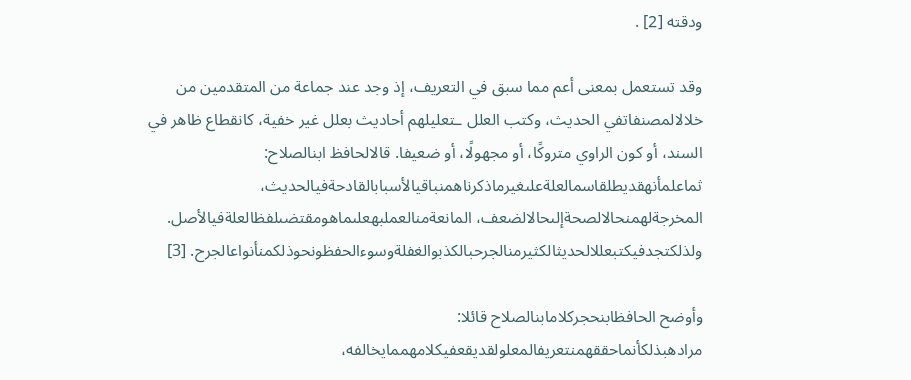ودقته [2] .

وقد تستعمل بمعنى أعم مما سبق في التعريف، إذ وجد عند جماعة من المتقدمين من خلالالمصنفاتفي الحديث، وكتب العلل ـتعليلهم أحاديث بعلل غير خفية، كانقطاع ظاهر في السند، أو كون الراوي متروكًا، أو مجهولًا، أو ضعيفا. قالالحافظ ابنالصلاح: ثماعلمأنهقديطلقاسمالعلةعلىغيرماذكرناهمنباقيالأسبابالقادحةفيالحديث، المخرجةلهمنحالالصحةإلىحالالضعف، المانعةمنالعملبهعلىماهومقتضىلفظالعلةفيالأصل. ولذلكتجدفيكتبعللالحديثالكثيرمنالجرحبالكذبوالغفلةوسوءالحفظونحوذلكمنأنواعالجرح. [3]

وأوضح الحافظابنحجركلامابنالصلاح قائلا: مرادهبذلكأنماحققهمنتعريفالمعلولقديقعفيكلامهممايخالفه،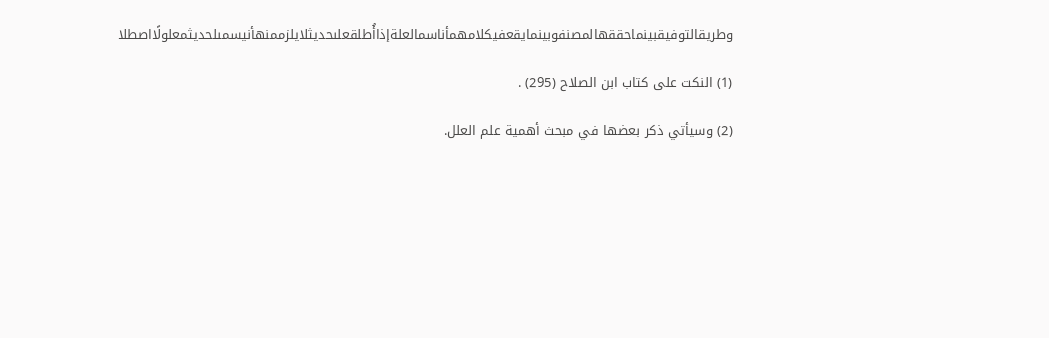وطريقالتوفيقبينماحققهالمصنفوبينمايقعفيكلامهمأناسمالعلةإذاأُطلقعلىحديثلايلزممنهأنيسمىلحديثمعلولًااصطلا

(1) النكت على كتاب ابن الصلاح (295) .

(2) وسيأتي ذكر بعضها في مبحث أهمية علم العلل.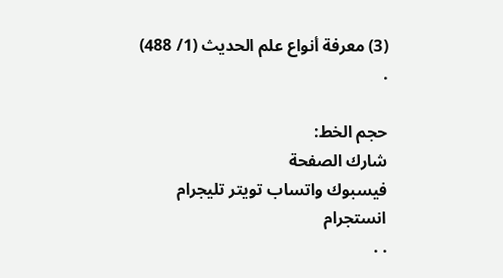(3) معرفة أنواع علم الحديث (1/ 488) .

حجم الخط:
شارك الصفحة
فيسبوك واتساب تويتر تليجرام انستجرام
. .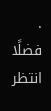.
فضلًا انتظر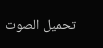تحميل الصوت